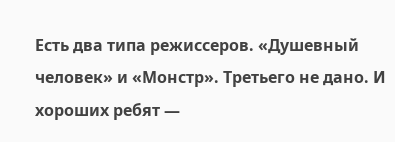Есть два типа режиссеров. «Душевный человек» и «Монстр». Третьего не дано. И хороших ребят —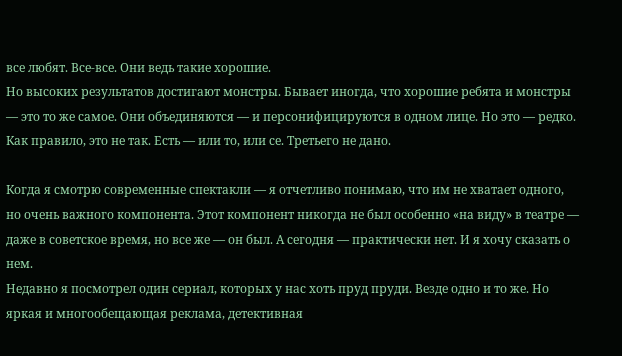все любят. Все-все. Они ведь такие хорошие.
Но высоких результатов достигают монстры. Бывает иногда, что хорошие ребята и монстры — это то же самое. Они объединяются — и персонифицируются в одном лице. Но это — редко. Как правило, это не так. Есть — или то, или се. Третьего не дано.

Когда я смотрю современные спектакли — я отчетливо понимаю, что им не хватает одного, но очень важного компонента. Этот компонент никогда не был особенно «на виду» в театре — даже в советское время, но все же — он был. А сегодня — практически нет. И я хочу сказать о нем.
Недавно я посмотрел один сериал, которых у нас хоть пруд пруди. Везде одно и то же. Но яркая и многообещающая реклама, детективная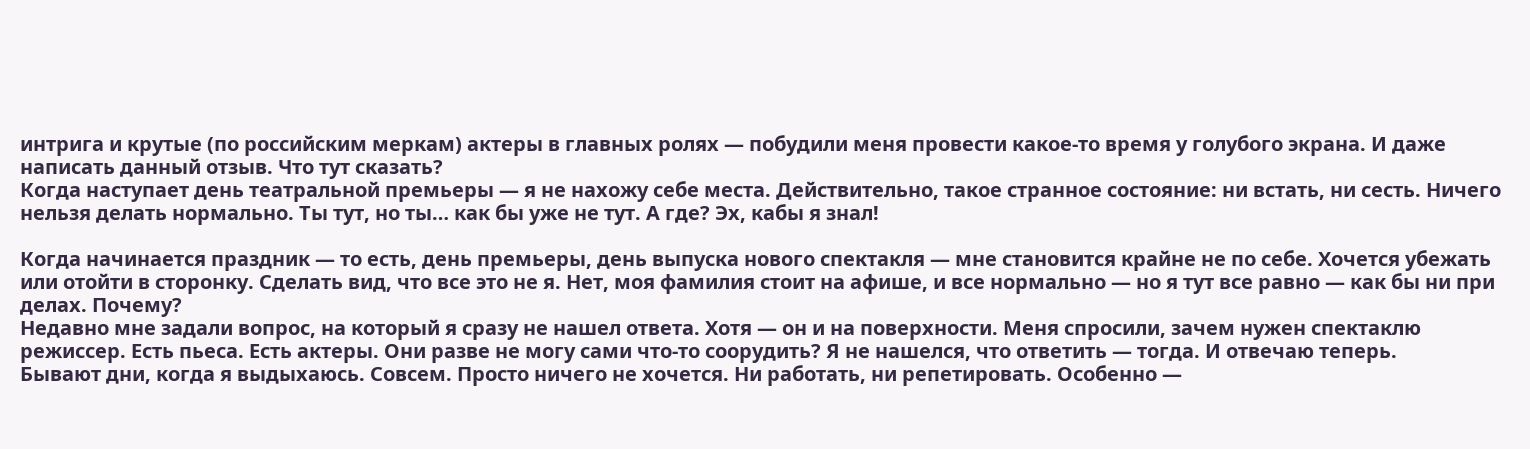интрига и крутые (по российским меркам) актеры в главных ролях — побудили меня провести какое-то время у голубого экрана. И даже написать данный отзыв. Что тут сказать?
Когда наступает день театральной премьеры — я не нахожу себе места. Действительно, такое странное состояние: ни встать, ни сесть. Ничего нельзя делать нормально. Ты тут, но ты… как бы уже не тут. А где? Эх, кабы я знал!

Когда начинается праздник — то есть, день премьеры, день выпуска нового спектакля — мне становится крайне не по себе. Хочется убежать или отойти в сторонку. Сделать вид, что все это не я. Нет, моя фамилия стоит на афише, и все нормально — но я тут все равно — как бы ни при делах. Почему?
Недавно мне задали вопрос, на который я сразу не нашел ответа. Хотя — он и на поверхности. Меня спросили, зачем нужен спектаклю режиссер. Есть пьеса. Есть актеры. Они разве не могу сами что-то соорудить? Я не нашелся, что ответить — тогда. И отвечаю теперь.
Бывают дни, когда я выдыхаюсь. Совсем. Просто ничего не хочется. Ни работать, ни репетировать. Особенно —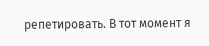репетировать. В тот момент я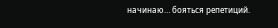начинаю… бояться репетиций.